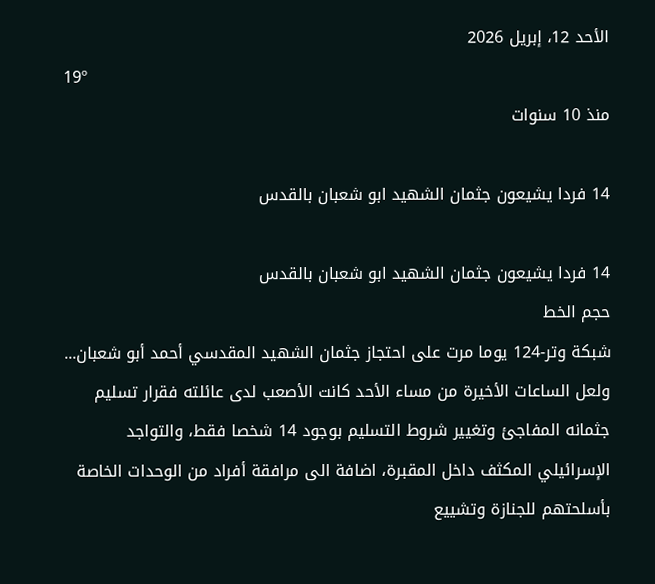الأحد 12، إبريل 2026
19º
منذ 10 سنوات

14 فردا يشيعون جثمان الشهيد ابو شعبان بالقدس

14 فردا يشيعون جثمان الشهيد ابو شعبان بالقدس
حجم الخط
شبكة وتر-124 يوما مرت على احتجاز جثمان الشهيد المقدسي أحمد أبو شعبان... ولعل الساعات الأخيرة من مساء الأحد كانت الأصعب لدى عائلته فقرار تسليم جثمانه المفاجئ وتغيير شروط التسليم بوجود 14 شخصا فقط، والتواجد الإسرائيلي المكثف داخل المقبرة، اضافة الى مرافقة أفراد من الوحدات الخاصة بأسلحتهم للجنازة وتشييع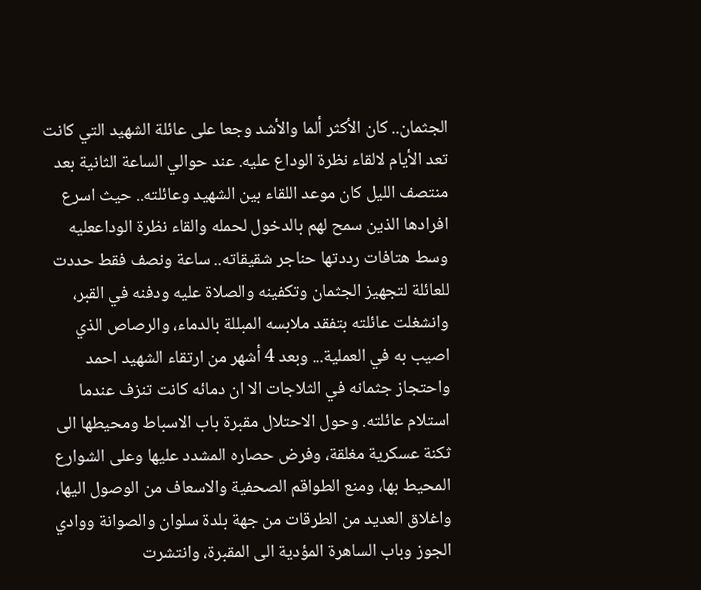الجثمان.. كان الأكثر ألما والأشد وجعا على عائلة الشهيد التي كانت تعد الأيام لالقاء نظرة الوداع عليه. عند حوالي الساعة الثانية بعد منتصف الليل كان موعد اللقاء بين الشهيد وعائلته.. حيث اسرع افرادها الذين سمح لهم بالدخول لحمله والقاء نظرة الوداععليه وسط هتافات رددتها حناجر شقيقاته.. ساعة ونصف فقط حددت للعائلة لتجهيز الجثمان وتكفينه والصلاة عليه ودفنه في القبر، وانشغلت عائلته بتفقد ملابسه المبللة بالدماء، والرصاص الذي اصيب به في العملية... وبعد 4 أشهر من ارتقاء الشهيد احمد واحتجاز جثمانه في الثلاجات الا ان دمائه كانت تنزف عندما استلام عائلته. وحول الاحتلال مقبرة باب الاسباط ومحيطها الى ثكنة عسكرية مغلقة، وفرض حصاره المشدد عليها وعلى الشوارع المحيط بها، ومنع الطواقم الصحفية والاسعاف من الوصول اليها، واغلاق العديد من الطرقات من جهة بلدة سلوان والصوانة ووادي الجوز وباب الساهرة المؤدية الى المقبرة، وانتشرت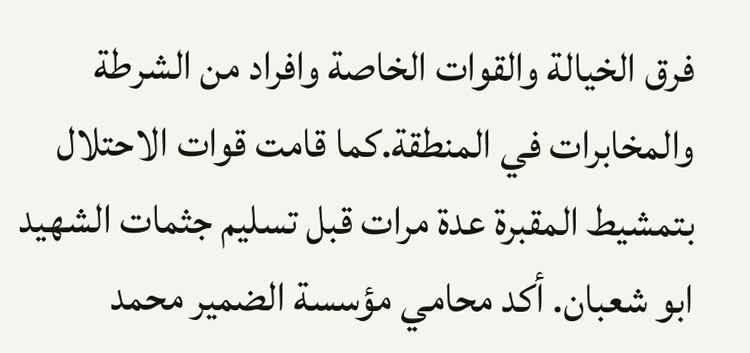فرق الخيالة والقوات الخاصة وافراد من الشرطة والمخابرات في المنطقة.كما قامت قوات الاحتلال بتمشيط المقبرة عدة مرات قبل تسليم جثمات الشهيد ابو شعبان. أكد محامي مؤسسة الضمير محمد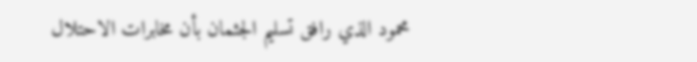محمود الذي رافق تسليم الجثمان بأن مخابرات الاحتلال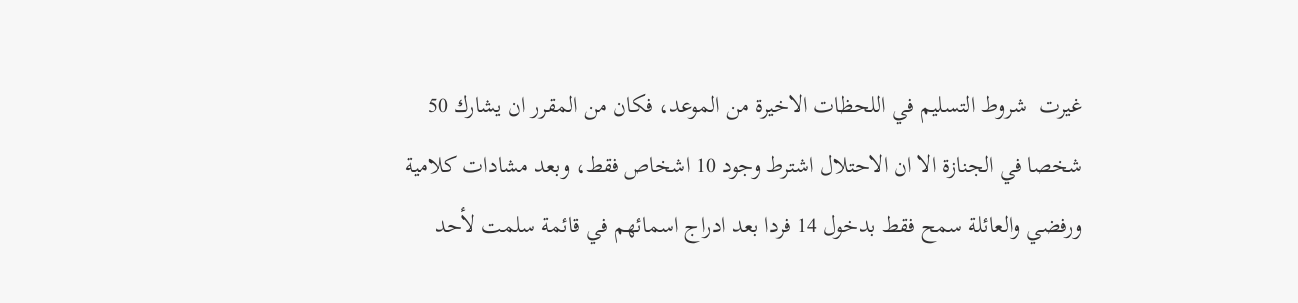غيرت  شروط التسليم في اللحظات الاخيرة من الموعد، فكان من المقرر ان يشارك 50 شخصا في الجنازة الا ان الاحتلال اشترط وجود 10 اشخاص فقط، وبعد مشادات كلامية ورفضي والعائلة سمح فقط بدخول 14 فردا بعد ادراج اسمائهم في قائمة سلمت لأحد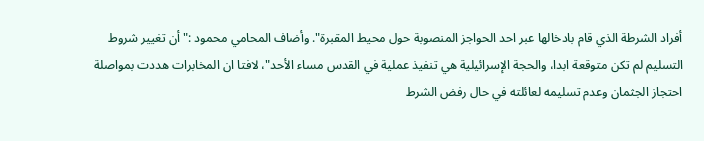أفراد الشرطة الذي قام بادخالها عبر احد الحواجز المنصوبة حول محيط المقبرة". وأضاف المحامي محمود :"أن تغيير شروط التسليم لم تكن متوقعة ابدا، والحجة الإسرائيلية هي تنفيذ عملية في القدس مساء الأحد"، لافتا ان المخابرات هددت بمواصلة احتجاز الجثمان وعدم تسليمه لعائلته في حال رفض الشرط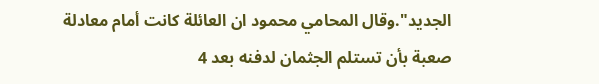الجديد".وقال المحامي محمود ان العائلة كانت أمام معادلة صعبة بأن تستلم الجثمان لدفنه بعد 4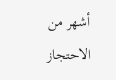أشهر من الاحتجاز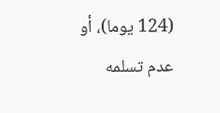(124 يوما)، أو عدم تسلمه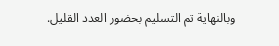وبالنهاية تم التسليم بحضور العدد القليل.